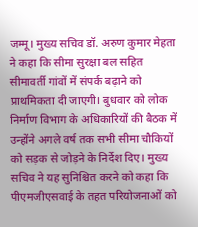जम्मू। मुख्य सचिव डॉ. अरुण कुमार मेहता ने कहा कि सीमा सुरक्षा बल सहित सीमावर्ती गांवों में संपर्क बढ़ाने को प्राथमिकता दी जाएगी। बुधवार को लोक निर्माण विभाग के अधिकारियों की बैठक में उन्होंने अगले वर्ष तक सभी सीमा चौकियों को सड़क से जोड़ने के निर्देश दिए। मुख्य सचिव ने यह सुनिश्चित करने को कहा कि पीएमजीएसवाई के तहत परियोजनाओं को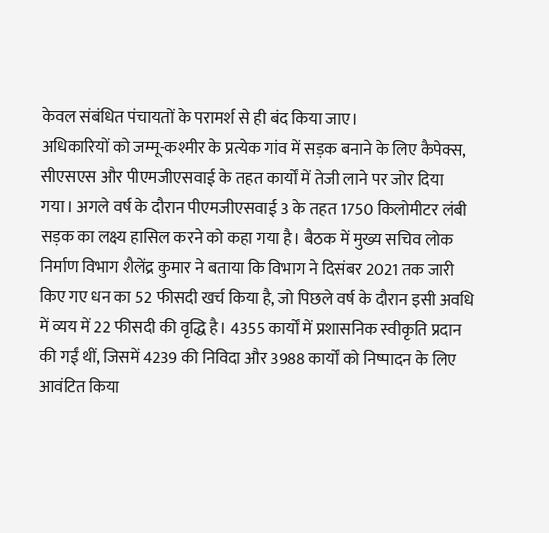केवल संबंधित पंचायतों के परामर्श से ही बंद किया जाए।
अधिकारियों को जम्मू-कश्मीर के प्रत्येक गांव में सड़क बनाने के लिए कैपेक्स, सीएसएस और पीएमजीएसवाई के तहत कार्यों में तेजी लाने पर जोर दिया गया। अगले वर्ष के दौरान पीएमजीएसवाई 3 के तहत 1750 किलोमीटर लंबी सड़क का लक्ष्य हासिल करने को कहा गया है। बैठक में मुख्य सचिव लोक निर्माण विभाग शैलेंद्र कुमार ने बताया कि विभाग ने दिसंबर 2021 तक जारी किए गए धन का 52 फीसदी खर्च किया है, जो पिछले वर्ष के दौरान इसी अवधि में व्यय में 22 फीसदी की वृद्धि है। 4355 कार्यों में प्रशासनिक स्वीकृति प्रदान की गईं थीं, जिसमें 4239 की निविदा और 3988 कार्यों को निष्पादन के लिए आवंटित किया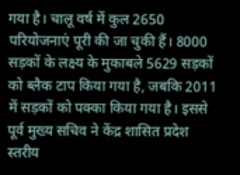गया है। चालू वर्ष में कुल 2650 परियोजनाएं पूरी की जा चुकी हैं। 8000 सड़कों के लक्ष्य के मुकाबले 5629 सड़कों को ब्लैक टाप किया गया है, जबकि 2011 में सड़कों को पक्का किया गया है। इससे पूर्व मुख्य सचिव ने केंद्र शासित प्रदेश स्तरीय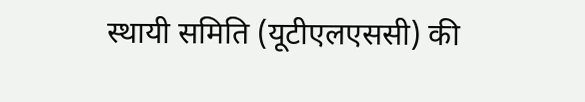स्थायी समिति (यूटीएलएससी) की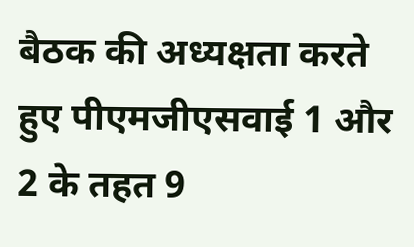बैठक की अध्यक्षता करते हुए पीएमजीएसवाई 1 और 2 के तहत 9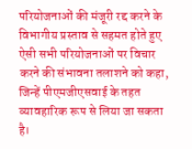परियोजनाओं की मंजूरी रद्द करने के विभागीय प्रस्ताव से सहमत होते हुए ऐसी सभी परियोजनाओं पर विचार करने की संभावना तलाशने को कहा, जिन्हें पीएमजीएसवाई के तहत व्यावहारिक रूप से लिया जा सकता है।